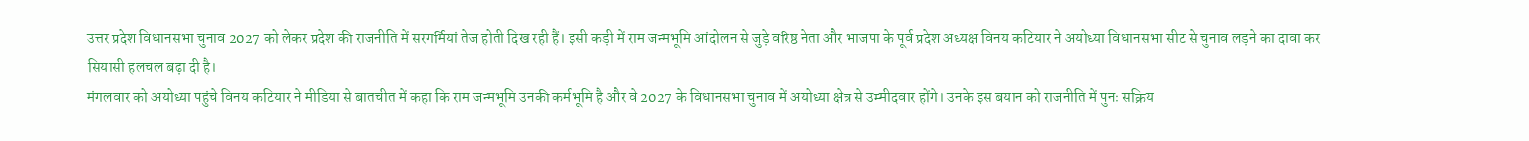उत्तर प्रदेश विधानसभा चुनाव 2027 को लेकर प्रदेश की राजनीति में सरगर्मियां तेज होती दिख रही हैं। इसी कड़ी में राम जन्मभूमि आंदोलन से जुड़े वरिष्ठ नेता और भाजपा के पूर्व प्रदेश अध्यक्ष विनय कटियार ने अयोध्या विधानसभा सीट से चुनाव लड़ने का दावा कर सियासी हलचल बढ़ा दी है।
मंगलवार को अयोध्या पहुंचे विनय कटियार ने मीडिया से बातचीत में कहा कि राम जन्मभूमि उनकी कर्मभूमि है और वे 2027 के विधानसभा चुनाव में अयोध्या क्षेत्र से उम्मीदवार होंगे। उनके इस बयान को राजनीति में पुनः सक्रिय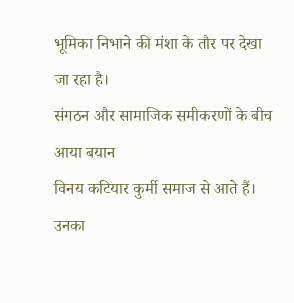भूमिका निभाने की मंशा के तौर पर देखा जा रहा है।
संगठन और सामाजिक समीकरणों के बीच आया बयान
विनय कटियार कुर्मी समाज से आते हैं। उनका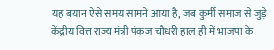यह बयान ऐसे समय सामने आया है, जब कुर्मी समाज से जुड़े केंद्रीय वित्त राज्य मंत्री पंकज चौधरी हाल ही में भाजपा के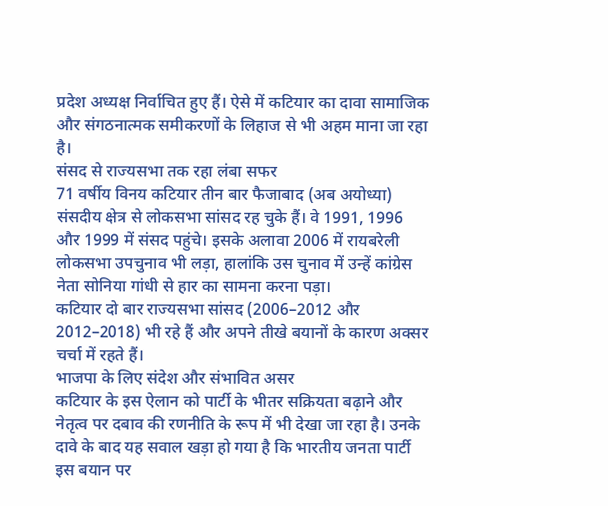प्रदेश अध्यक्ष निर्वाचित हुए हैं। ऐसे में कटियार का दावा सामाजिक और संगठनात्मक समीकरणों के लिहाज से भी अहम माना जा रहा है।
संसद से राज्यसभा तक रहा लंबा सफर
71 वर्षीय विनय कटियार तीन बार फैजाबाद (अब अयोध्या) संसदीय क्षेत्र से लोकसभा सांसद रह चुके हैं। वे 1991, 1996 और 1999 में संसद पहुंचे। इसके अलावा 2006 में रायबरेली लोकसभा उपचुनाव भी लड़ा, हालांकि उस चुनाव में उन्हें कांग्रेस नेता सोनिया गांधी से हार का सामना करना पड़ा।
कटियार दो बार राज्यसभा सांसद (2006–2012 और 2012–2018) भी रहे हैं और अपने तीखे बयानों के कारण अक्सर चर्चा में रहते हैं।
भाजपा के लिए संदेश और संभावित असर
कटियार के इस ऐलान को पार्टी के भीतर सक्रियता बढ़ाने और नेतृत्व पर दबाव की रणनीति के रूप में भी देखा जा रहा है। उनके दावे के बाद यह सवाल खड़ा हो गया है कि भारतीय जनता पार्टी इस बयान पर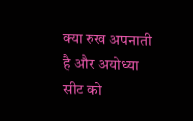क्या रुख अपनाती है और अयोध्या सीट को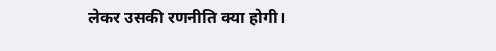लेकर उसकी रणनीति क्या होगी।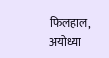फिलहाल, अयोध्या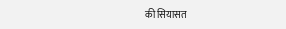की सियासत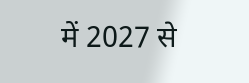में 2027 से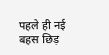पहले ही नई बहस छिड़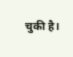चुकी है।